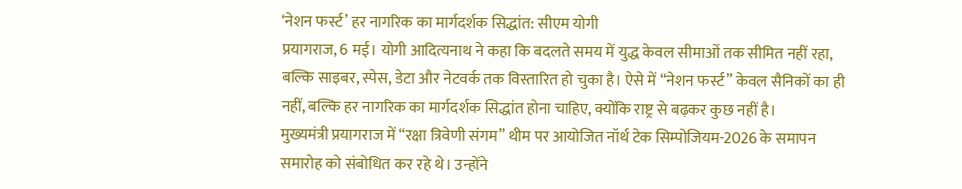‘नेशन फर्स्ट’ हर नागरिक का मार्गदर्शक सिद्धांत: सीएम योगी
प्रयागराज, 6 मई। योगी आदित्यनाथ ने कहा कि बदलते समय में युद्ध केवल सीमाओं तक सीमित नहीं रहा, बल्कि साइबर, स्पेस, डेटा और नेटवर्क तक विस्तारित हो चुका है। ऐसे में “नेशन फर्स्ट” केवल सैनिकों का ही नहीं, बल्कि हर नागरिक का मार्गदर्शक सिद्धांत होना चाहिए, क्योंकि राष्ट्र से बढ़कर कुछ नहीं है।
मुख्यमंत्री प्रयागराज में “रक्षा त्रिवेणी संगम” थीम पर आयोजित नॉर्थ टेक सिम्पोजियम-2026 के समापन समारोह को संबोधित कर रहे थे। उन्होंने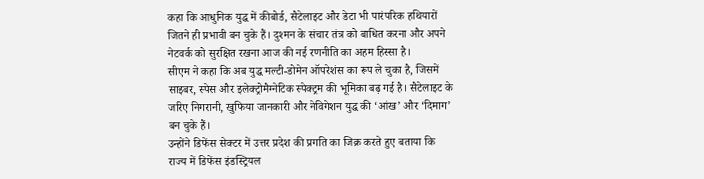कहा कि आधुनिक युद्ध में कीबोर्ड, सैटेलाइट और डेटा भी पारंपरिक हथियारों जितने ही प्रभावी बन चुके हैं। दुश्मन के संचार तंत्र को बाधित करना और अपने नेटवर्क को सुरक्षित रखना आज की नई रणनीति का अहम हिस्सा है।
सीएम ने कहा कि अब युद्ध मल्टी-डोमेन ऑपरेशंस का रूप ले चुका है, जिसमें साइबर, स्पेस और इलेक्ट्रोमैग्नेटिक स्पेक्ट्रम की भूमिका बढ़ गई है। सैटेलाइट के जरिए निगरानी, खुफिया जानकारी और नेविगेशन युद्ध की ‘आंख’ और ‘दिमाग’ बन चुके हैं।
उन्होंने डिफेंस सेक्टर में उत्तर प्रदेश की प्रगति का जिक्र करते हुए बताया कि राज्य में डिफेंस इंडस्ट्रियल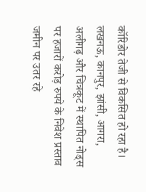कॉरिडोर तेजी से विकसित हो रहा है। लखनऊ, कानपुर, झांसी, आगरा, अलीगढ़ और चित्रकूट में स्थापित नोड्स पर हजारों करोड़ रुपये के निवेश प्रस्ताव जमीन पर उतर रहे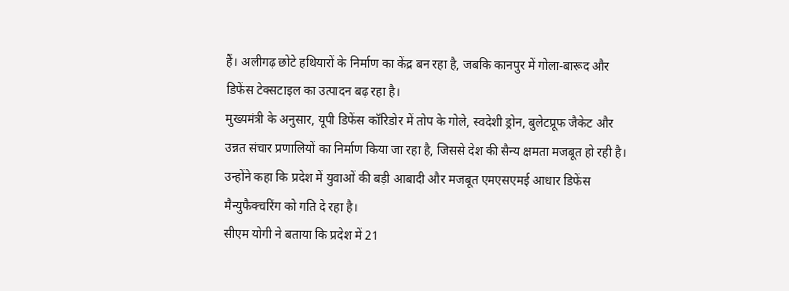हैं। अलीगढ़ छोटे हथियारों के निर्माण का केंद्र बन रहा है, जबकि कानपुर में गोला-बारूद और डिफेंस टेक्सटाइल का उत्पादन बढ़ रहा है।
मुख्यमंत्री के अनुसार, यूपी डिफेंस कॉरिडोर में तोप के गोले, स्वदेशी ड्रोन, बुलेटप्रूफ जैकेट और उन्नत संचार प्रणालियों का निर्माण किया जा रहा है, जिससे देश की सैन्य क्षमता मजबूत हो रही है। उन्होंने कहा कि प्रदेश में युवाओं की बड़ी आबादी और मजबूत एमएसएमई आधार डिफेंस मैन्युफैक्चरिंग को गति दे रहा है।
सीएम योगी ने बताया कि प्रदेश में 21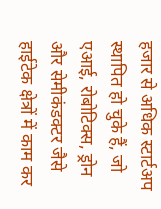हजार से अधिक स्टार्टअप स्थापित हो चुके हैं, जो एआई, रोबोटिक्स, ड्रोन और सेमीकंडक्टर जैसे हाईटेक क्षेत्रों में काम कर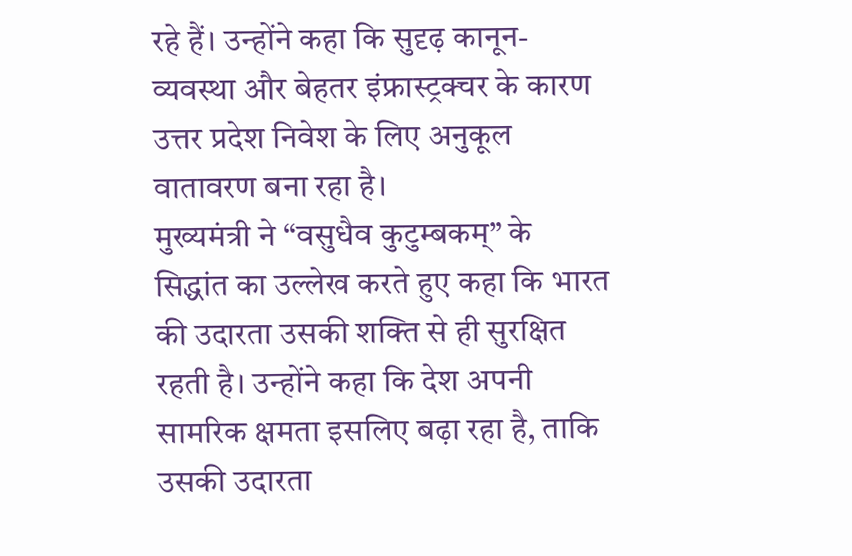रहे हैं। उन्होंने कहा कि सुदृढ़ कानून-व्यवस्था और बेहतर इंफ्रास्ट्रक्चर के कारण उत्तर प्रदेश निवेश के लिए अनुकूल वातावरण बना रहा है।
मुख्यमंत्री ने “वसुधैव कुटुम्बकम्” के सिद्धांत का उल्लेख करते हुए कहा कि भारत की उदारता उसकी शक्ति से ही सुरक्षित रहती है। उन्होंने कहा कि देश अपनी सामरिक क्षमता इसलिए बढ़ा रहा है, ताकि उसकी उदारता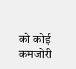को कोई कमजोरी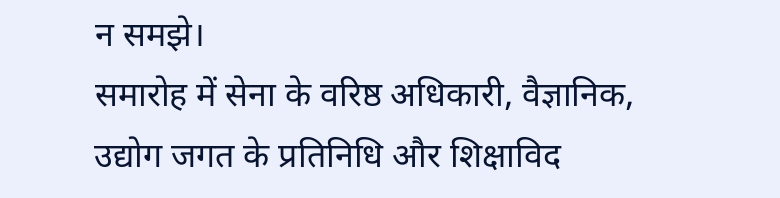न समझे।
समारोह में सेना के वरिष्ठ अधिकारी, वैज्ञानिक, उद्योग जगत के प्रतिनिधि और शिक्षाविद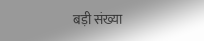बड़ी संख्या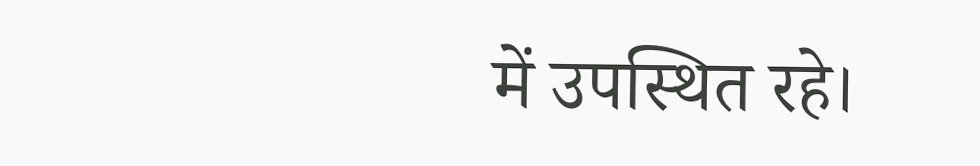में उपस्थित रहे।